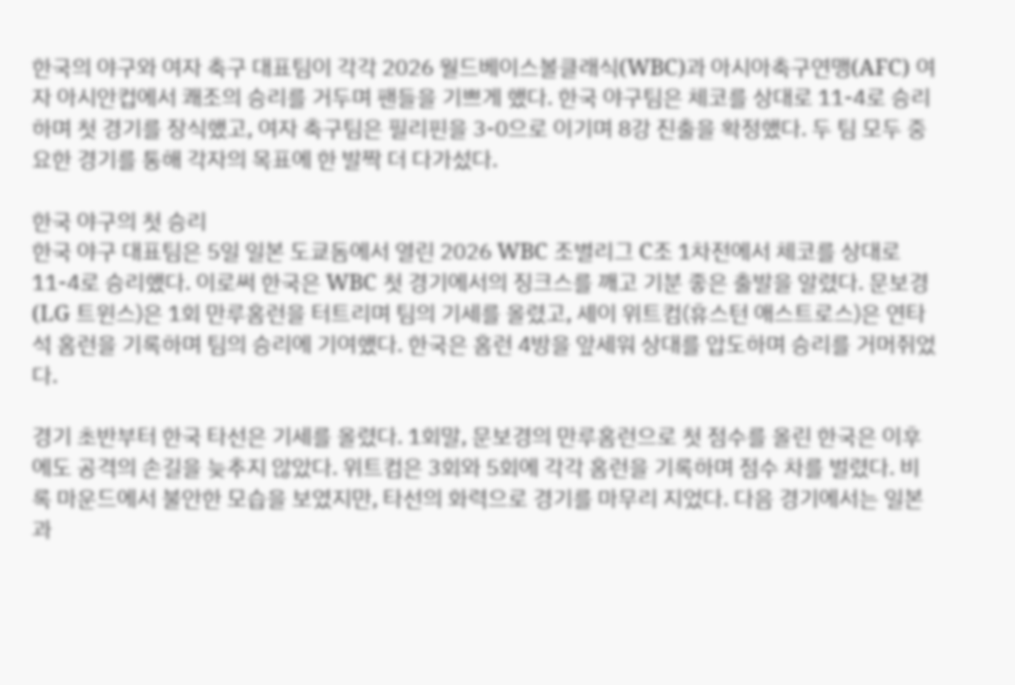한국의 야구와 여자 축구 대표팀이 각각 2026 월드베이스볼클래식(WBC)과 아시아축구연맹(AFC) 여자 아시안컵에서 쾌조의 승리를 거두며 팬들을 기쁘게 했다. 한국 야구팀은 체코를 상대로 11-4로 승리하며 첫 경기를 장식했고, 여자 축구팀은 필리핀을 3-0으로 이기며 8강 진출을 확정했다. 두 팀 모두 중요한 경기를 통해 각자의 목표에 한 발짝 더 다가섰다.

한국 야구의 첫 승리
한국 야구 대표팀은 5일 일본 도쿄돔에서 열린 2026 WBC 조별리그 C조 1차전에서 체코를 상대로 11-4로 승리했다. 이로써 한국은 WBC 첫 경기에서의 징크스를 깨고 기분 좋은 출발을 알렸다. 문보경(LG 트윈스)은 1회 만루홈런을 터트리며 팀의 기세를 올렸고, 셰이 위트컴(휴스턴 애스트로스)은 연타석 홈런을 기록하며 팀의 승리에 기여했다. 한국은 홈런 4방을 앞세워 상대를 압도하며 승리를 거머쥐었다.

경기 초반부터 한국 타선은 기세를 올렸다. 1회말, 문보경의 만루홈런으로 첫 점수를 올린 한국은 이후에도 공격의 손길을 늦추지 않았다. 위트컴은 3회와 5회에 각각 홈런을 기록하며 점수 차를 벌렸다. 비록 마운드에서 불안한 모습을 보였지만, 타선의 화력으로 경기를 마무리 지었다. 다음 경기에서는 일본과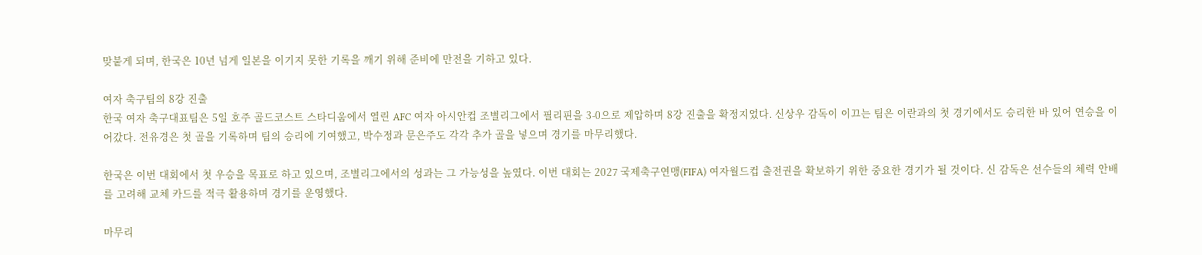맞붙게 되며, 한국은 10년 넘게 일본을 이기지 못한 기록을 깨기 위해 준비에 만전을 기하고 있다.

여자 축구팀의 8강 진출
한국 여자 축구대표팀은 5일 호주 골드코스트 스타디움에서 열린 AFC 여자 아시안컵 조별리그에서 필리핀을 3-0으로 제압하며 8강 진출을 확정지었다. 신상우 감독이 이끄는 팀은 이란과의 첫 경기에서도 승리한 바 있어 연승을 이어갔다. 전유경은 첫 골을 기록하며 팀의 승리에 기여했고, 박수정과 문은주도 각각 추가 골을 넣으며 경기를 마무리했다.

한국은 이번 대회에서 첫 우승을 목표로 하고 있으며, 조별리그에서의 성과는 그 가능성을 높였다. 이번 대회는 2027 국제축구연맹(FIFA) 여자월드컵 출전권을 확보하기 위한 중요한 경기가 될 것이다. 신 감독은 선수들의 체력 안배를 고려해 교체 카드를 적극 활용하며 경기를 운영했다.

마무리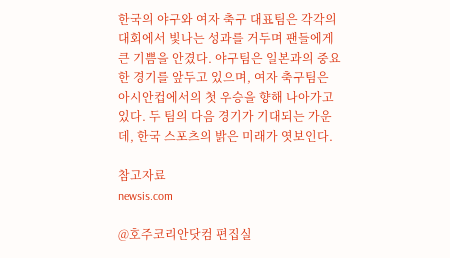한국의 야구와 여자 축구 대표팀은 각각의 대회에서 빛나는 성과를 거두며 팬들에게 큰 기쁨을 안겼다. 야구팀은 일본과의 중요한 경기를 앞두고 있으며, 여자 축구팀은 아시안컵에서의 첫 우승을 향해 나아가고 있다. 두 팀의 다음 경기가 기대되는 가운데, 한국 스포츠의 밝은 미래가 엿보인다.

참고자료
newsis.com

@호주코리안닷컴 편집실